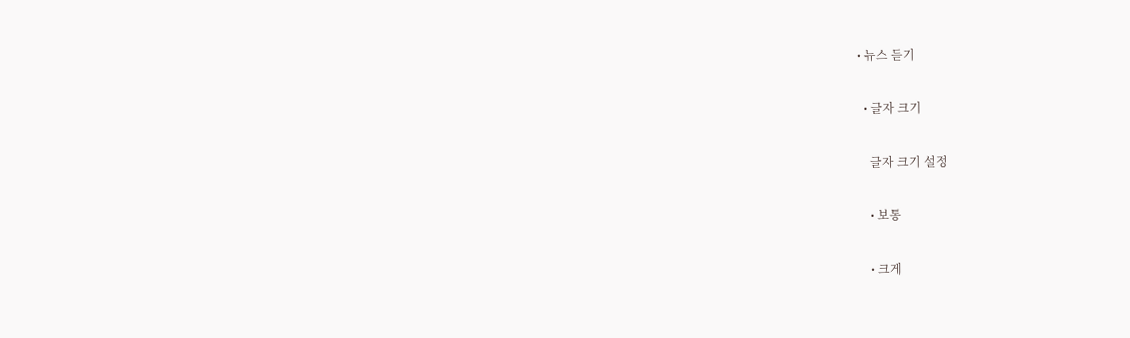• 뉴스 듣기

  • 글자 크기

    글자 크기 설정

    • 보통

    • 크게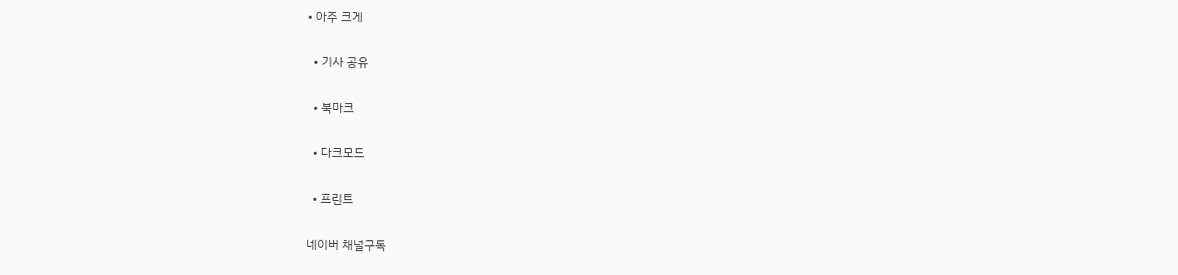• 아주 크게

  • 기사 공유

  • 북마크

  • 다크모드

  • 프린트

네이버 채널구독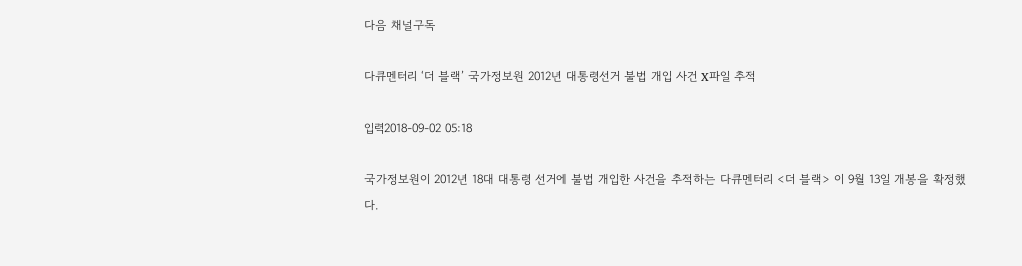다음 채널구독

다큐멘터리 ‘더 블랙’ 국가정보원 2012년 대통령선거 불법 개입 사건 X파일 추적

입력2018-09-02 05:18

국가정보원이 2012년 18대 대통령 선거에 불법 개입한 사건을 추적하는 다큐멘터리 <더 블랙> 이 9월 13일 개봉을 확정했다.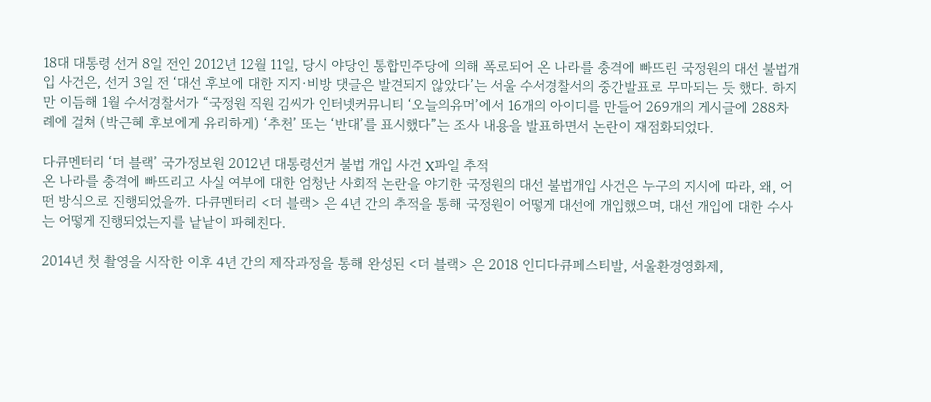18대 대통령 선거 8일 전인 2012년 12월 11일, 당시 야당인 통합민주당에 의해 폭로되어 온 나라를 충격에 빠뜨린 국정원의 대선 불법개입 사건은, 선거 3일 전 ‘대선 후보에 대한 지지·비방 댓글은 발견되지 않았다’는 서울 수서경찰서의 중간발표로 무마되는 듯 했다. 하지만 이듬해 1월 수서경찰서가 “국정원 직원 김씨가 인터넷커뮤니티 ‘오늘의유머’에서 16개의 아이디를 만들어 269개의 게시글에 288차례에 걸쳐 (박근혜 후보에게 유리하게) ‘추천’ 또는 ‘반대’를 표시했다”는 조사 내용을 발표하면서 논란이 재점화되었다.

다큐멘터리 ‘더 블랙’ 국가정보원 2012년 대통령선거 불법 개입 사건 X파일 추적
온 나라를 충격에 빠뜨리고 사실 여부에 대한 엄청난 사회적 논란을 야기한 국정원의 대선 불법개입 사건은 누구의 지시에 따라, 왜, 어떤 방식으로 진행되었을까. 다큐멘터리 <더 블랙> 은 4년 간의 추적을 통해 국정원이 어떻게 대선에 개입했으며, 대선 개입에 대한 수사는 어떻게 진행되었는지를 낱낱이 파헤친다.

2014년 첫 촬영을 시작한 이후 4년 간의 제작과정을 통해 완성된 <더 블랙> 은 2018 인디다큐페스티발, 서울환경영화제,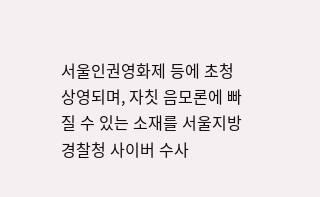서울인권영화제 등에 초청 상영되며, 자칫 음모론에 빠질 수 있는 소재를 서울지방경찰청 사이버 수사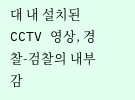대 내 설치된 CCTV 영상, 경찰-검찰의 내부감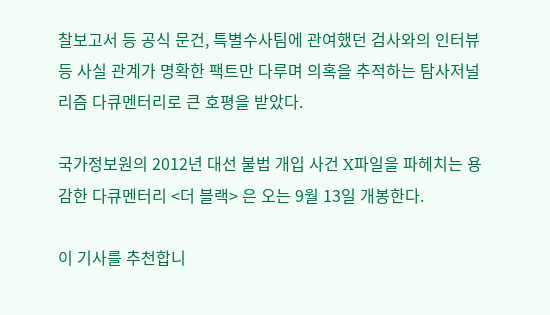찰보고서 등 공식 문건, 특별수사팀에 관여했던 검사와의 인터뷰 등 사실 관계가 명확한 팩트만 다루며 의혹을 추적하는 탐사저널리즘 다큐멘터리로 큰 호평을 받았다.

국가정보원의 2012년 대선 불법 개입 사건 X파일을 파헤치는 용감한 다큐멘터리 <더 블랙> 은 오는 9월 13일 개봉한다.

이 기사를 추천합니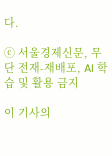다.

ⓒ 서울경제신문, 무단 전재-재배포, AI 학습 및 활용 금지

이 기사의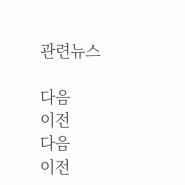관련뉴스

다음
이전
다음
이전